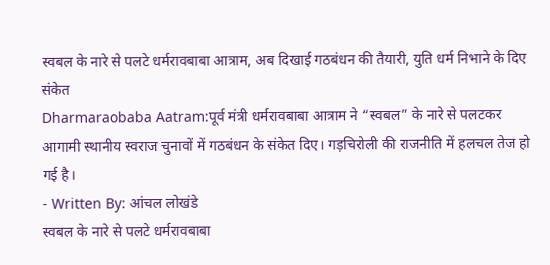स्वबल के नारे से पलटे धर्मरावबाबा आत्राम, अब दिखाई गठबंधन की तैयारी, युति धर्म निभाने के दिए संकेत
Dharmaraobaba Aatram:पूर्व मंत्री धर्मरावबाबा आत्राम ने “स्वबल” के नारे से पलटकर आगामी स्थानीय स्वराज चुनावों में गठबंधन के संकेत दिए। गड़चिरोली की राजनीति में हलचल तेज हो गई है।
- Written By: आंचल लोखंडे
स्वबल के नारे से पलटे धर्मरावबाबा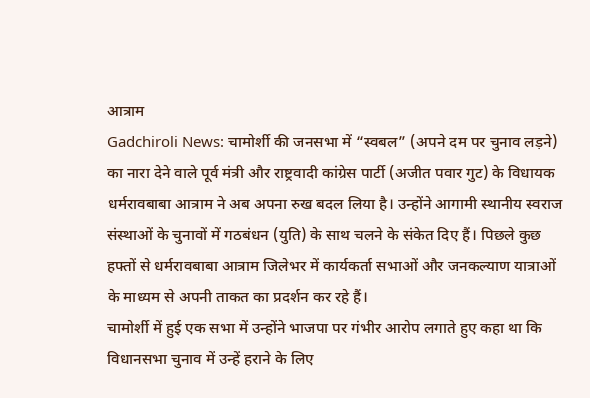आत्राम
Gadchiroli News: चामोर्शी की जनसभा में “स्वबल” (अपने दम पर चुनाव लड़ने) का नारा देने वाले पूर्व मंत्री और राष्ट्रवादी कांग्रेस पार्टी (अजीत पवार गुट) के विधायक धर्मरावबाबा आत्राम ने अब अपना रुख बदल लिया है। उन्होंने आगामी स्थानीय स्वराज संस्थाओं के चुनावों में गठबंधन (युति) के साथ चलने के संकेत दिए हैं। पिछले कुछ हफ्तों से धर्मरावबाबा आत्राम जिलेभर में कार्यकर्ता सभाओं और जनकल्याण यात्राओं के माध्यम से अपनी ताकत का प्रदर्शन कर रहे हैं।
चामोर्शी में हुई एक सभा में उन्होंने भाजपा पर गंभीर आरोप लगाते हुए कहा था कि विधानसभा चुनाव में उन्हें हराने के लिए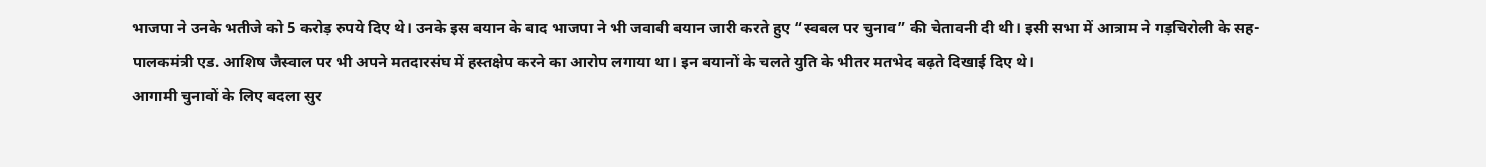भाजपा ने उनके भतीजे को 5 करोड़ रुपये दिए थे। उनके इस बयान के बाद भाजपा ने भी जवाबी बयान जारी करते हुए “स्वबल पर चुनाव” की चेतावनी दी थी। इसी सभा में आत्राम ने गड़चिरोली के सह-पालकमंत्री एड. आशिष जैस्वाल पर भी अपने मतदारसंघ में हस्तक्षेप करने का आरोप लगाया था। इन बयानों के चलते युति के भीतर मतभेद बढ़ते दिखाई दिए थे।
आगामी चुनावों के लिए बदला सुर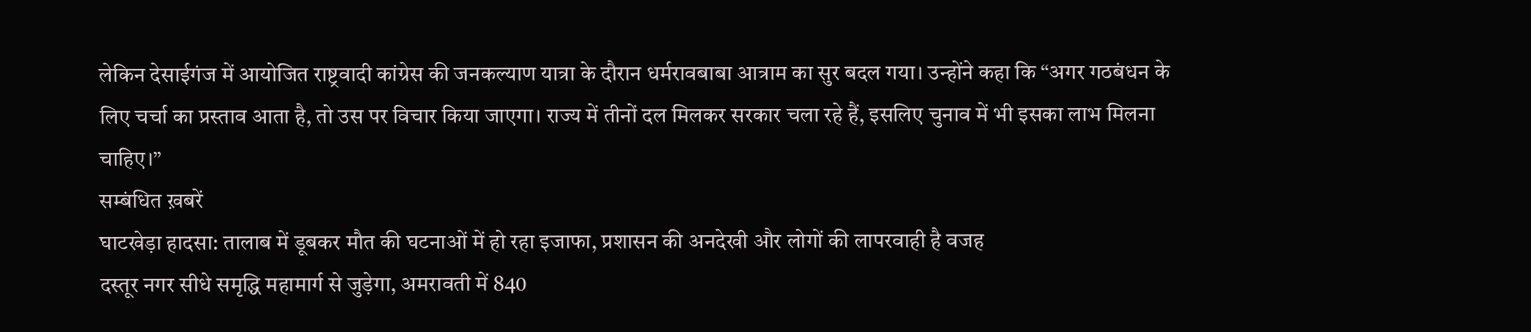लेकिन देसाईगंज में आयोजित राष्ट्रवादी कांग्रेस की जनकल्याण यात्रा के दौरान धर्मरावबाबा आत्राम का सुर बदल गया। उन्होंने कहा कि “अगर गठबंधन के लिए चर्चा का प्रस्ताव आता है, तो उस पर विचार किया जाएगा। राज्य में तीनों दल मिलकर सरकार चला रहे हैं, इसलिए चुनाव में भी इसका लाभ मिलना चाहिए।”
सम्बंधित ख़बरें
घाटखेड़ा हादसा: तालाब में डूबकर मौत की घटनाओं में हो रहा इजाफा, प्रशासन की अनदेखी और लोगों की लापरवाही है वजह
दस्तूर नगर सीधे समृद्धि महामार्ग से जुड़ेगा, अमरावती में 840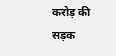करोड़ की सड़क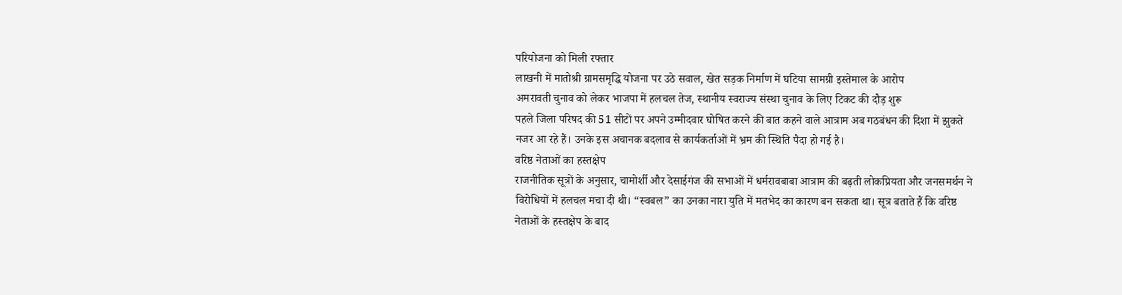परियोजना को मिली रफ्तार
लाखनी में मातोश्री ग्रामसमृद्धि योजना पर उठे सवाल, खेत सड़क निर्माण में घटिया सामग्री इस्तेमाल के आरोप
अमरावती चुनाव को लेकर भाजपा में हलचल तेज, स्थानीय स्वराज्य संस्था चुनाव के लिए टिकट की दौड़ शुरू
पहले जिला परिषद की 51 सीटों पर अपने उम्मीदवार घोषित करने की बात कहने वाले आत्राम अब गठबंधन की दिशा में झुकते नजर आ रहे हैं। उनके इस अचानक बदलाव से कार्यकर्ताओं में भ्रम की स्थिति पैदा हो गई है।
वरिष्ठ नेताओं का हस्तक्षेप
राजनीतिक सूत्रों के अनुसार, चामोर्शी और देसाईगंज की सभाओं में धर्मरावबाबा आत्राम की बढ़ती लोकप्रियता और जनसमर्थन ने विरोधियों में हलचल मचा दी थी। “स्वबल” का उनका नारा युति में मतभेद का कारण बन सकता था। सूत्र बताते हैं कि वरिष्ठ नेताओं के हस्तक्षेप के बाद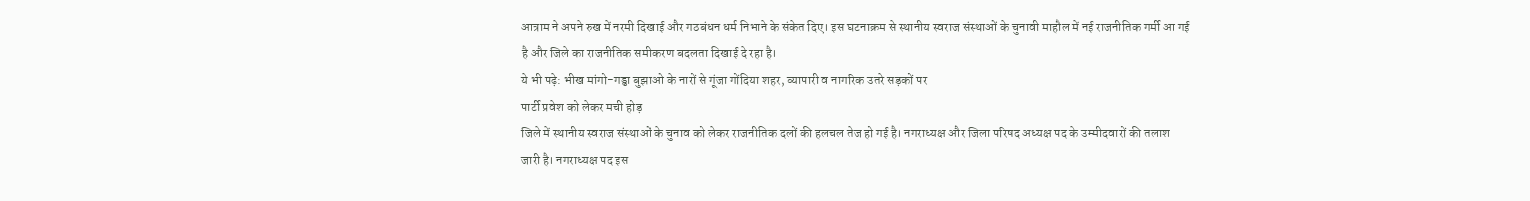आत्राम ने अपने रुख में नरमी दिखाई और गठबंधन धर्म निभाने के संकेत दिए। इस घटनाक्रम से स्थानीय स्वराज संस्थाओं के चुनावी माहौल में नई राजनीतिक गर्मी आ गई है और जिले का राजनीतिक समीकरण बदलता दिखाई दे रहा है।
ये भी पढ़े: भीख मांगो-गड्ढा बुझाओ के नारों से गूंजा गोंदिया शहर, व्यापारी व नागरिक उतरे सड़कों पर
पार्टी प्रवेश को लेकर मची होड़
जिले में स्थानीय स्वराज संस्थाओं के चुनाव को लेकर राजनीतिक दलों की हलचल तेज हो गई है। नगराध्यक्ष और जिला परिषद अध्यक्ष पद के उम्मीदवारों की तलाश जारी है। नगराध्यक्ष पद इस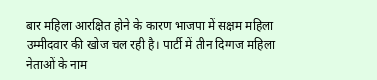बार महिला आरक्षित होने के कारण भाजपा में सक्षम महिला उम्मीदवार की खोज चल रही है। पार्टी में तीन दिग्गज महिला नेताओं के नाम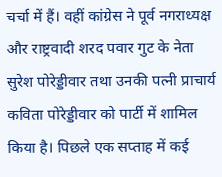चर्चा में हैं। वहीं कांग्रेस ने पूर्व नगराध्यक्ष और राष्ट्रवादी शरद पवार गुट के नेता सुरेश पोरेड्डीवार तथा उनकी पत्नी प्राचार्य कविता पोरेड्डीवार को पार्टी में शामिल किया है। पिछले एक सप्ताह में कई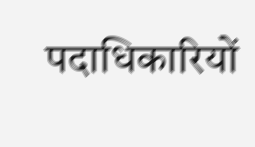पदाधिकारियों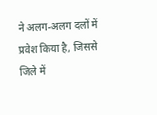ने अलग-अलग दलों में प्रवेश किया है, जिससे जिले में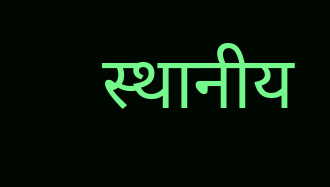स्थानीय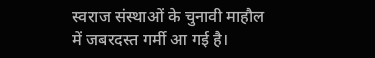स्वराज संस्थाओं के चुनावी माहौल में जबरदस्त गर्मी आ गई है।